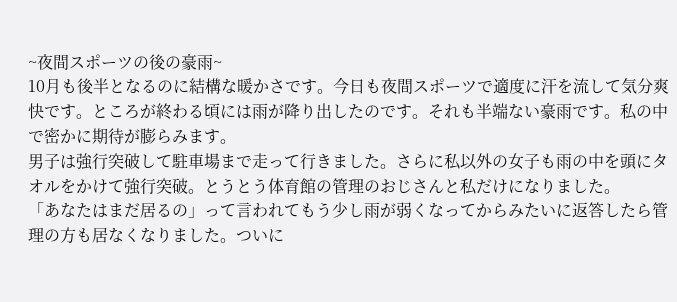~夜間スポーツの後の豪雨~
10月も後半となるのに結構な暖かさです。今日も夜間スポーツで適度に汗を流して気分爽快です。ところが終わる頃には雨が降り出したのです。それも半端ない豪雨です。私の中で密かに期待が膨らみます。
男子は強行突破して駐車場まで走って行きました。さらに私以外の女子も雨の中を頭にタオルをかけて強行突破。とうとう体育館の管理のおじさんと私だけになりました。
「あなたはまだ居るの」って言われてもう少し雨が弱くなってからみたいに返答したら管理の方も居なくなりました。ついに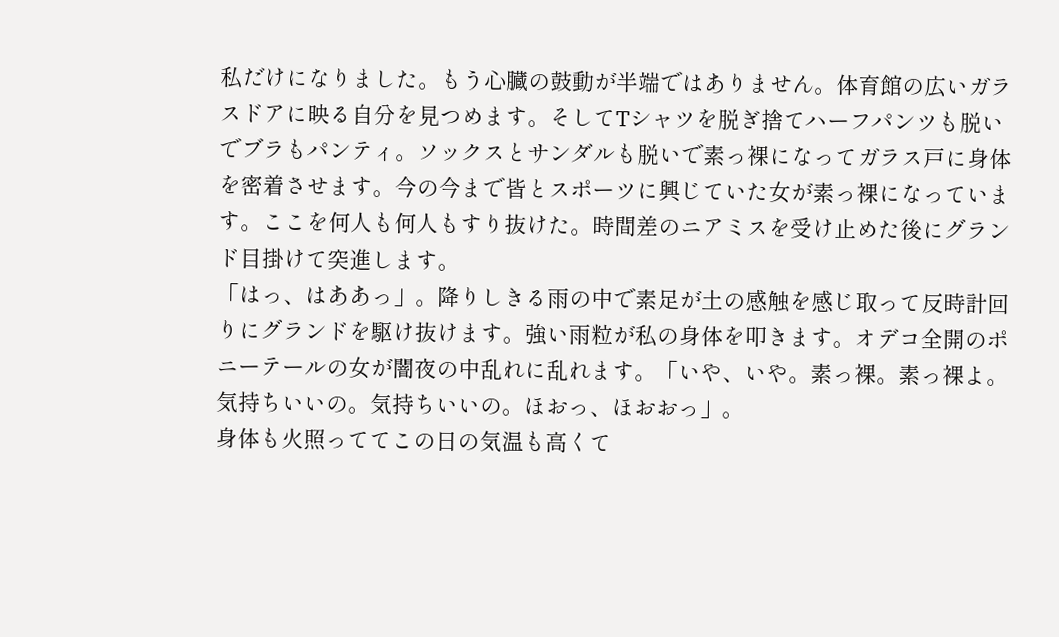私だけになりました。もう心臓の鼓動が半端ではありません。体育館の広いガラスドアに映る自分を見つめます。そしてTシャツを脱ぎ捨てハーフパンツも脱いでブラもパンティ。ソックスとサンダルも脱いで素っ裸になってガラス戸に身体を密着させます。今の今まで皆とスポーツに興じていた女が素っ裸になっています。ここを何人も何人もすり抜けた。時間差のニアミスを受け止めた後にグランド目掛けて突進します。
「はっ、はああっ」。降りしきる雨の中で素足が土の感触を感じ取って反時計回りにグランドを駆け抜けます。強い雨粒が私の身体を叩きます。オデコ全開のポニーテールの女が闇夜の中乱れに乱れます。「いや、いや。素っ裸。素っ裸よ。気持ちいいの。気持ちいいの。ほおっ、ほおおっ」。
身体も火照っててこの日の気温も高くて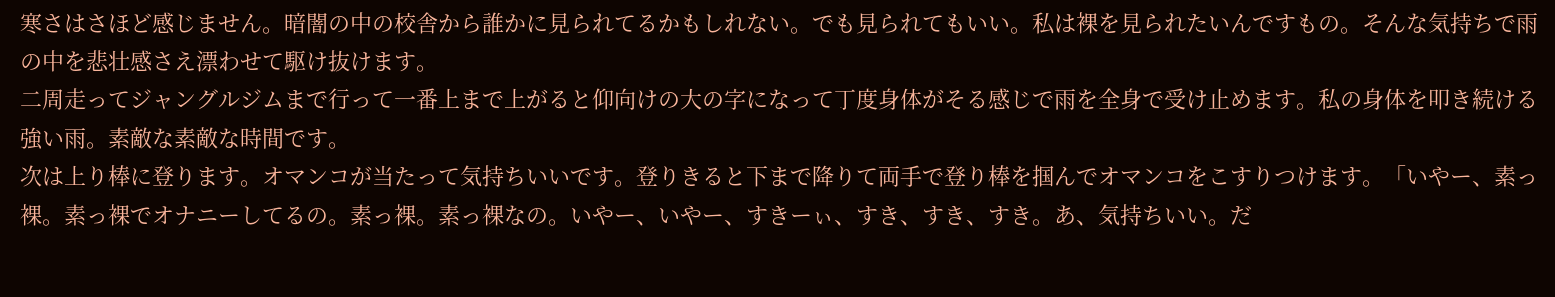寒さはさほど感じません。暗闇の中の校舎から誰かに見られてるかもしれない。でも見られてもいい。私は裸を見られたいんですもの。そんな気持ちで雨の中を悲壮感さえ漂わせて駆け抜けます。
二周走ってジャングルジムまで行って一番上まで上がると仰向けの大の字になって丁度身体がそる感じで雨を全身で受け止めます。私の身体を叩き続ける強い雨。素敵な素敵な時間です。
次は上り棒に登ります。オマンコが当たって気持ちいいです。登りきると下まで降りて両手で登り棒を掴んでオマンコをこすりつけます。「いやー、素っ裸。素っ裸でオナニーしてるの。素っ裸。素っ裸なの。いやー、いやー、すきーぃ、すき、すき、すき。あ、気持ちいい。だ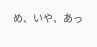め、いや、あっ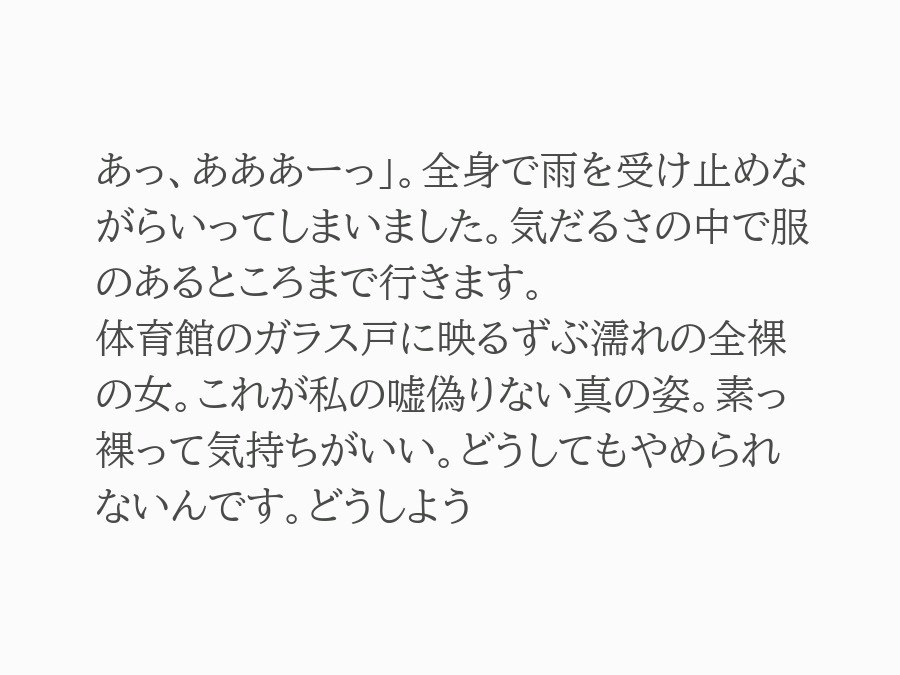あっ、あああーっ」。全身で雨を受け止めながらいってしまいました。気だるさの中で服のあるところまで行きます。
体育館のガラス戸に映るずぶ濡れの全裸の女。これが私の嘘偽りない真の姿。素っ裸って気持ちがいい。どうしてもやめられないんです。どうしよう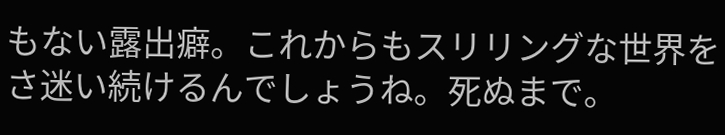もない露出癖。これからもスリリングな世界をさ迷い続けるんでしょうね。死ぬまで。